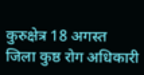कुरुक्षेत्र 18 अगस्त जिला कुष्ठ रोग अधिकारी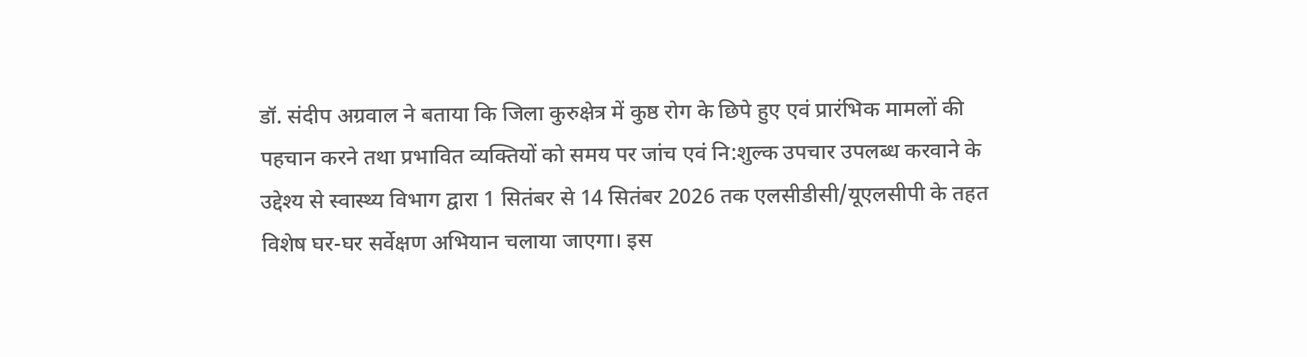डॉ. संदीप अग्रवाल ने बताया कि जिला कुरुक्षेत्र में कुष्ठ रोग के छिपे हुए एवं प्रारंभिक मामलों की पहचान करने तथा प्रभावित व्यक्तियों को समय पर जांच एवं नि:शुल्क उपचार उपलब्ध करवाने के उद्देश्य से स्वास्थ्य विभाग द्वारा 1 सितंबर से 14 सितंबर 2026 तक एलसीडीसी/यूएलसीपी के तहत विशेष घर-घर सर्वेक्षण अभियान चलाया जाएगा। इस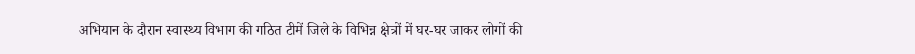अभियान के दौरान स्वास्थ्य विभाग की गठित टीमें जिले के विभिन्न क्षेत्रों में घर-घर जाकर लोगों की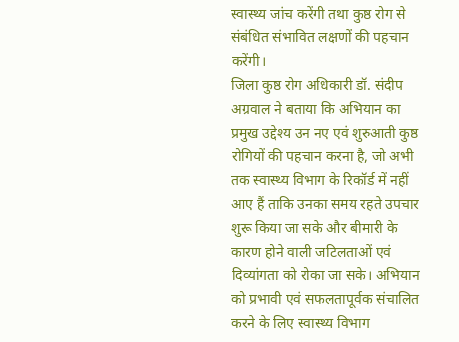स्वास्थ्य जांच करेंगी तथा कुष्ठ रोग से संबंधित संभावित लक्षणों की पहचान करेंगी।
जिला कुष्ठ रोग अधिकारी डॉ. संदीप अग्रवाल ने बताया कि अभियान का प्रमुख उद्देश्य उन नए एवं शुरुआती कुष्ठ रोगियों की पहचान करना है, जो अभी तक स्वास्थ्य विभाग के रिकॉर्ड में नहीं आए हैं ताकि उनका समय रहते उपचार शुरू किया जा सके और बीमारी के कारण होने वाली जटिलताओं एवं दिव्यांगता को रोका जा सके। अभियान को प्रभावी एवं सफलतापूर्वक संचालित करने के लिए स्वास्थ्य विभाग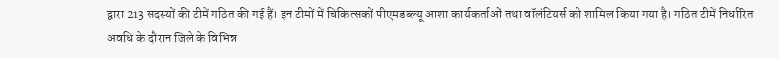द्वारा 213 सदस्यों की टीमें गठित की गई हैं। इन टीमों में चिकित्सकों पीएमडब्ल्यू आशा कार्यकर्ताओं तथा वॉलंटियर्स को शामिल किया गया है। गठित टीमें निर्धारित अवधि के दौरान जिले के विभिन्न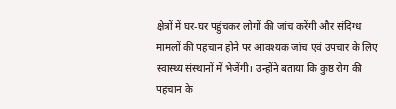क्षेत्रों में घर-घर पहुंचकर लोगों की जांच करेंगी और संदिग्ध मामलों की पहचान होने पर आवश्यक जांच एवं उपचार के लिए स्वास्थ्य संस्थानों में भेजेंगी। उन्होंने बताया कि कुष्ठ रोग की पहचान के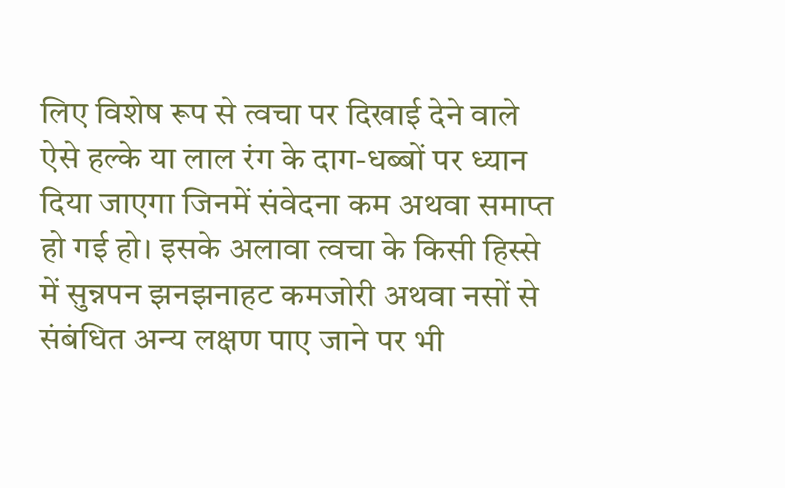लिए विशेष रूप से त्वचा पर दिखाई देने वाले ऐसे हल्के या लाल रंग के दाग-धब्बों पर ध्यान दिया जाएगा जिनमें संवेदना कम अथवा समाप्त हो गई हो। इसके अलावा त्वचा के किसी हिस्से में सुन्नपन झनझनाहट कमजोरी अथवा नसों से संबंधित अन्य लक्षण पाए जाने पर भी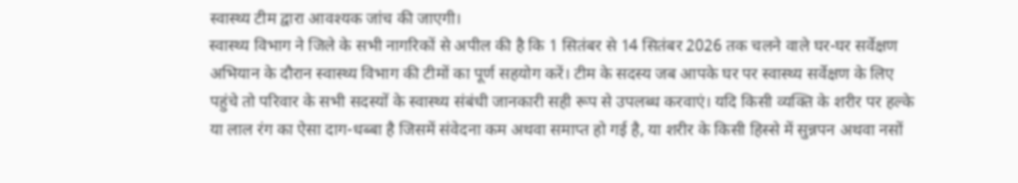स्वास्थ्य टीम द्वारा आवश्यक जांच की जाएगी।
स्वास्थ्य विभाग ने जिले के सभी नागरिकों से अपील की है कि 1 सितंबर से 14 सितंबर 2026 तक चलने वाले घर-घर सर्वेक्षण अभियान के दौरान स्वास्थ्य विभाग की टीमों का पूर्ण सहयोग करें। टीम के सदस्य जब आपके घर पर स्वास्थ्य सर्वेक्षण के लिए पहुंचे तो परिवार के सभी सदस्यों के स्वास्थ्य संबंधी जानकारी सही रूप से उपलब्ध करवाएं। यदि किसी व्यक्ति के शरीर पर हल्के या लाल रंग का ऐसा दाग-धब्बा है जिसमें संवेदना कम अथवा समाप्त हो गई है, या शरीर के किसी हिस्से में सुन्नपन अथवा नसों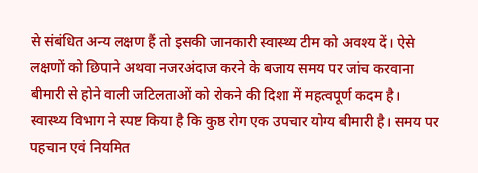से संबंधित अन्य लक्षण हैं तो इसकी जानकारी स्वास्थ्य टीम को अवश्य दें। ऐसे लक्षणों को छिपाने अथवा नजरअंदाज करने के बजाय समय पर जांच करवाना बीमारी से होने वाली जटिलताओं को रोकने की दिशा में महत्वपूर्ण कदम है।
स्वास्थ्य विभाग ने स्पष्ट किया है कि कुष्ठ रोग एक उपचार योग्य बीमारी है। समय पर पहचान एवं नियमित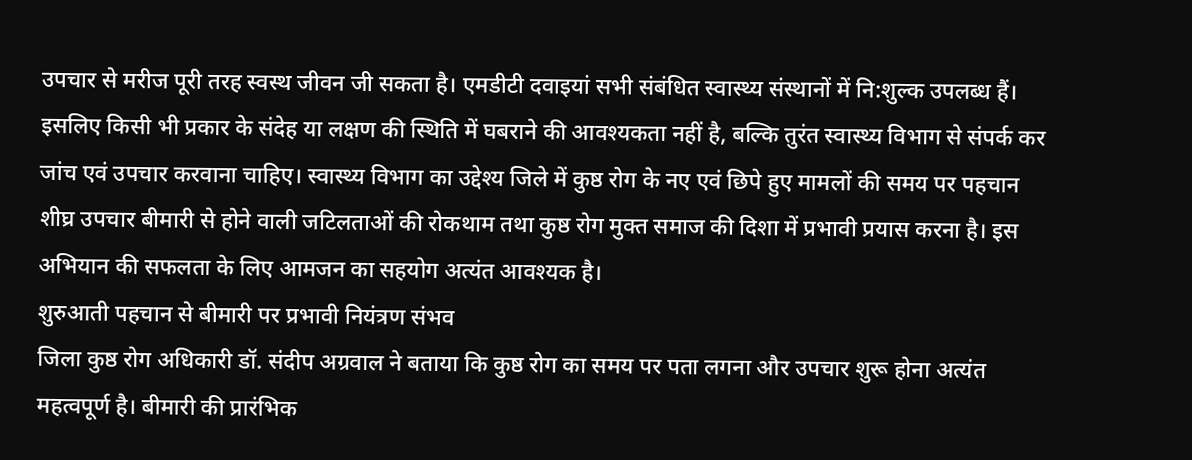उपचार से मरीज पूरी तरह स्वस्थ जीवन जी सकता है। एमडीटी दवाइयां सभी संबंधित स्वास्थ्य संस्थानों में नि:शुल्क उपलब्ध हैं। इसलिए किसी भी प्रकार के संदेह या लक्षण की स्थिति में घबराने की आवश्यकता नहीं है, बल्कि तुरंत स्वास्थ्य विभाग से संपर्क कर जांच एवं उपचार करवाना चाहिए। स्वास्थ्य विभाग का उद्देश्य जिले में कुष्ठ रोग के नए एवं छिपे हुए मामलों की समय पर पहचान शीघ्र उपचार बीमारी से होने वाली जटिलताओं की रोकथाम तथा कुष्ठ रोग मुक्त समाज की दिशा में प्रभावी प्रयास करना है। इस अभियान की सफलता के लिए आमजन का सहयोग अत्यंत आवश्यक है।
शुरुआती पहचान से बीमारी पर प्रभावी नियंत्रण संभव
जिला कुष्ठ रोग अधिकारी डॉ. संदीप अग्रवाल ने बताया कि कुष्ठ रोग का समय पर पता लगना और उपचार शुरू होना अत्यंत महत्वपूर्ण है। बीमारी की प्रारंभिक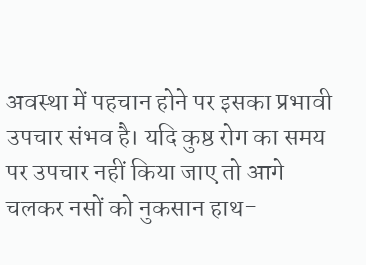अवस्था में पहचान होने पर इसका प्रभावी उपचार संभव है। यदि कुष्ठ रोग का समय पर उपचार नहीं किया जाए तो आगे चलकर नसों को नुकसान हाथ-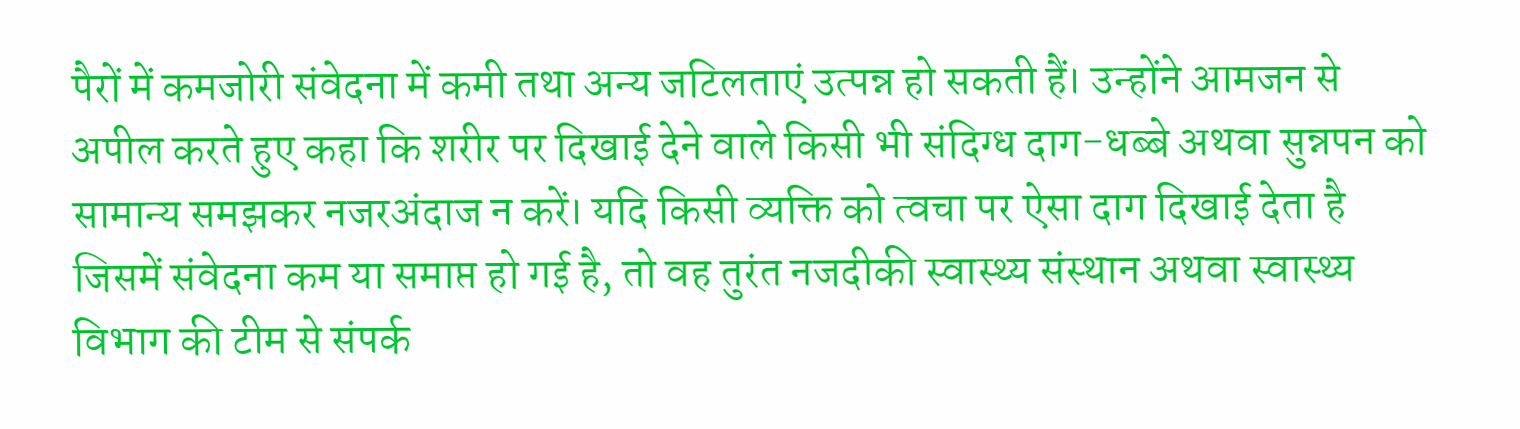पैरों में कमजोरी संवेदना में कमी तथा अन्य जटिलताएं उत्पन्न हो सकती हैं। उन्होंने आमजन से अपील करते हुए कहा कि शरीर पर दिखाई देने वाले किसी भी संदिग्ध दाग-धब्बे अथवा सुन्नपन को सामान्य समझकर नजरअंदाज न करें। यदि किसी व्यक्ति को त्वचा पर ऐसा दाग दिखाई देता है जिसमें संवेदना कम या समाप्त हो गई है, तो वह तुरंत नजदीकी स्वास्थ्य संस्थान अथवा स्वास्थ्य विभाग की टीम से संपर्क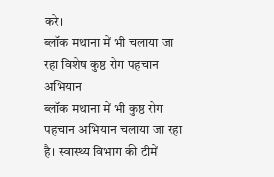करे।
ब्लॉक मथाना में भी चलाया जा रहा विशेष कुष्ठ रोग पहचान अभियान
ब्लॉक मथाना में भी कुष्ठ रोग पहचान अभियान चलाया जा रहा है। स्वास्थ्य विभाग की टीमें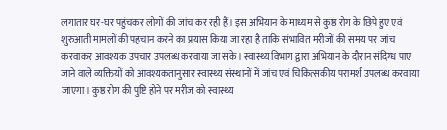लगातार घर-घर पहुंचकर लोगों की जांच कर रही हैं। इस अभियान के माध्यम से कुष्ठ रोग के छिपे हुए एवं शुरुआती मामलों की पहचान करने का प्रयास किया जा रहा है ताकि संभावित मरीजों की समय पर जांच करवाकर आवश्यक उपचार उपलब्ध करवाया जा सके। स्वास्थ्य विभाग द्वारा अभियान के दौरान संदिग्ध पाए जाने वाले व्यक्तियों को आवश्यकतानुसार स्वास्थ्य संस्थानों में जांच एवं चिकित्सकीय परामर्श उपलब्ध करवाया जाएगा। कुष्ठ रोग की पुष्टि होने पर मरीज को स्वास्थ्य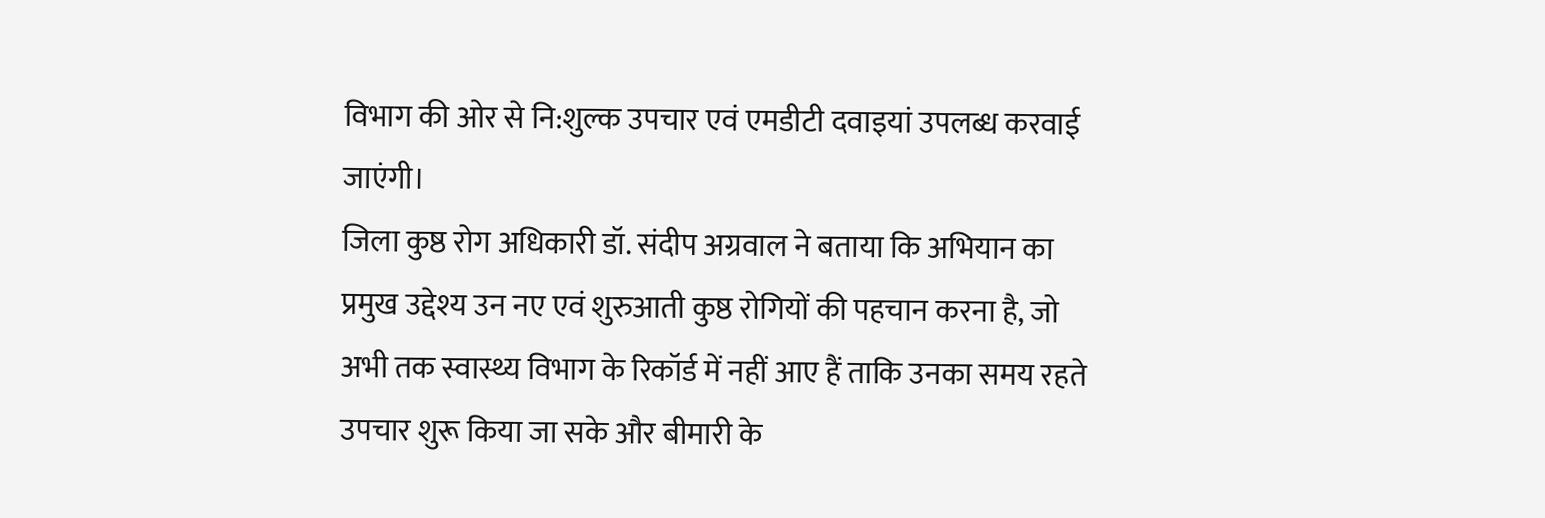विभाग की ओर से नि:शुल्क उपचार एवं एमडीटी दवाइयां उपलब्ध करवाई जाएंगी।
जिला कुष्ठ रोग अधिकारी डॉ. संदीप अग्रवाल ने बताया कि अभियान का प्रमुख उद्देश्य उन नए एवं शुरुआती कुष्ठ रोगियों की पहचान करना है, जो अभी तक स्वास्थ्य विभाग के रिकॉर्ड में नहीं आए हैं ताकि उनका समय रहते उपचार शुरू किया जा सके और बीमारी के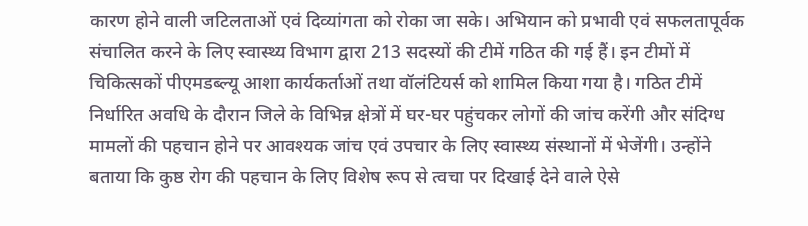कारण होने वाली जटिलताओं एवं दिव्यांगता को रोका जा सके। अभियान को प्रभावी एवं सफलतापूर्वक संचालित करने के लिए स्वास्थ्य विभाग द्वारा 213 सदस्यों की टीमें गठित की गई हैं। इन टीमों में चिकित्सकों पीएमडब्ल्यू आशा कार्यकर्ताओं तथा वॉलंटियर्स को शामिल किया गया है। गठित टीमें निर्धारित अवधि के दौरान जिले के विभिन्न क्षेत्रों में घर-घर पहुंचकर लोगों की जांच करेंगी और संदिग्ध मामलों की पहचान होने पर आवश्यक जांच एवं उपचार के लिए स्वास्थ्य संस्थानों में भेजेंगी। उन्होंने बताया कि कुष्ठ रोग की पहचान के लिए विशेष रूप से त्वचा पर दिखाई देने वाले ऐसे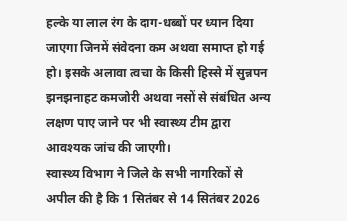हल्के या लाल रंग के दाग-धब्बों पर ध्यान दिया जाएगा जिनमें संवेदना कम अथवा समाप्त हो गई हो। इसके अलावा त्वचा के किसी हिस्से में सुन्नपन झनझनाहट कमजोरी अथवा नसों से संबंधित अन्य लक्षण पाए जाने पर भी स्वास्थ्य टीम द्वारा आवश्यक जांच की जाएगी।
स्वास्थ्य विभाग ने जिले के सभी नागरिकों से अपील की है कि 1 सितंबर से 14 सितंबर 2026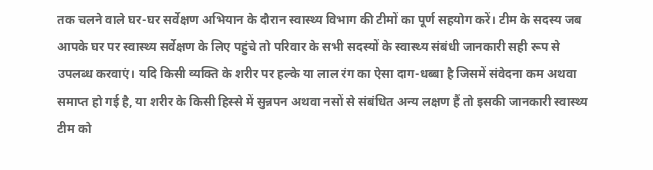तक चलने वाले घर-घर सर्वेक्षण अभियान के दौरान स्वास्थ्य विभाग की टीमों का पूर्ण सहयोग करें। टीम के सदस्य जब आपके घर पर स्वास्थ्य सर्वेक्षण के लिए पहुंचे तो परिवार के सभी सदस्यों के स्वास्थ्य संबंधी जानकारी सही रूप से उपलब्ध करवाएं। यदि किसी व्यक्ति के शरीर पर हल्के या लाल रंग का ऐसा दाग-धब्बा है जिसमें संवेदना कम अथवा समाप्त हो गई है, या शरीर के किसी हिस्से में सुन्नपन अथवा नसों से संबंधित अन्य लक्षण हैं तो इसकी जानकारी स्वास्थ्य टीम को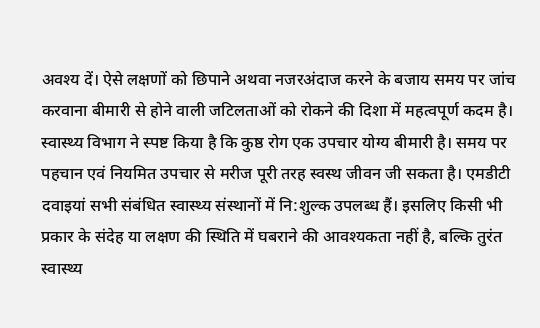अवश्य दें। ऐसे लक्षणों को छिपाने अथवा नजरअंदाज करने के बजाय समय पर जांच करवाना बीमारी से होने वाली जटिलताओं को रोकने की दिशा में महत्वपूर्ण कदम है।
स्वास्थ्य विभाग ने स्पष्ट किया है कि कुष्ठ रोग एक उपचार योग्य बीमारी है। समय पर पहचान एवं नियमित उपचार से मरीज पूरी तरह स्वस्थ जीवन जी सकता है। एमडीटी दवाइयां सभी संबंधित स्वास्थ्य संस्थानों में नि:शुल्क उपलब्ध हैं। इसलिए किसी भी प्रकार के संदेह या लक्षण की स्थिति में घबराने की आवश्यकता नहीं है, बल्कि तुरंत स्वास्थ्य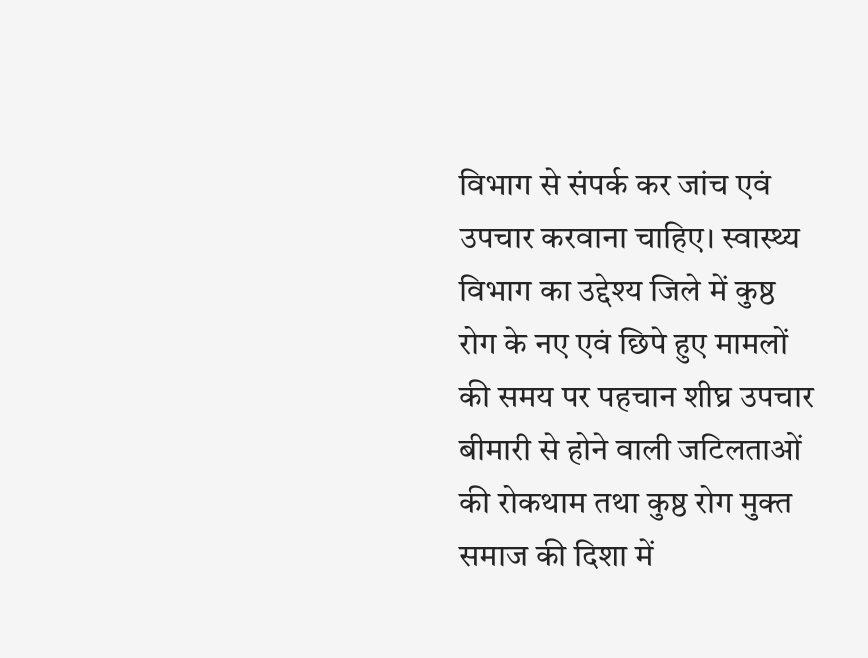विभाग से संपर्क कर जांच एवं उपचार करवाना चाहिए। स्वास्थ्य विभाग का उद्देश्य जिले में कुष्ठ रोग के नए एवं छिपे हुए मामलों की समय पर पहचान शीघ्र उपचार बीमारी से होने वाली जटिलताओं की रोकथाम तथा कुष्ठ रोग मुक्त समाज की दिशा में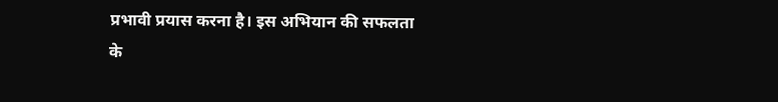प्रभावी प्रयास करना है। इस अभियान की सफलता के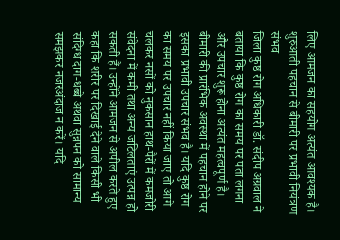लिए आमजन का सहयोग अत्यंत आवश्यक है।
शुरुआती पहचान से बीमारी पर प्रभावी नियंत्रण संभव
जिला कुष्ठ रोग अधिकारी डॉ. संदीप अग्रवाल ने बताया कि कुष्ठ रोग का समय पर पता लगना और उपचार शुरू होना अत्यंत महत्वपूर्ण है। बीमारी की प्रारंभिक अवस्था में पहचान होने पर इसका प्रभावी उपचार संभव है। यदि कुष्ठ रोग का समय पर उपचार नहीं किया जाए तो आगे चलकर नसों को नुकसान हाथ-पैरों में कमजोरी संवेदना में कमी तथा अन्य जटिलताएं उत्पन्न हो सकती हैं। उन्होंने आमजन से अपील करते हुए कहा कि शरीर पर दिखाई देने वाले किसी भी संदिग्ध दाग-धब्बे अथवा सुन्नपन को सामान्य समझकर नजरअंदाज न करें। यदि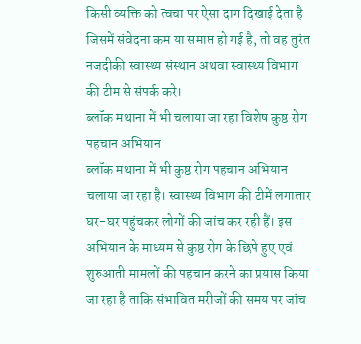किसी व्यक्ति को त्वचा पर ऐसा दाग दिखाई देता है जिसमें संवेदना कम या समाप्त हो गई है, तो वह तुरंत नजदीकी स्वास्थ्य संस्थान अथवा स्वास्थ्य विभाग की टीम से संपर्क करे।
ब्लॉक मथाना में भी चलाया जा रहा विशेष कुष्ठ रोग पहचान अभियान
ब्लॉक मथाना में भी कुष्ठ रोग पहचान अभियान चलाया जा रहा है। स्वास्थ्य विभाग की टीमें लगातार घर-घर पहुंचकर लोगों की जांच कर रही हैं। इस अभियान के माध्यम से कुष्ठ रोग के छिपे हुए एवं शुरुआती मामलों की पहचान करने का प्रयास किया जा रहा है ताकि संभावित मरीजों की समय पर जांच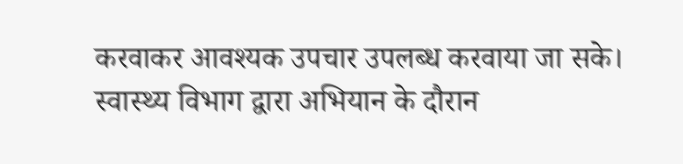करवाकर आवश्यक उपचार उपलब्ध करवाया जा सके। स्वास्थ्य विभाग द्वारा अभियान के दौरान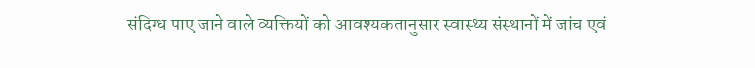संदिग्ध पाए जाने वाले व्यक्तियों को आवश्यकतानुसार स्वास्थ्य संस्थानों में जांच एवं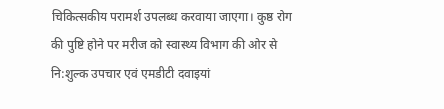चिकित्सकीय परामर्श उपलब्ध करवाया जाएगा। कुष्ठ रोग की पुष्टि होने पर मरीज को स्वास्थ्य विभाग की ओर से नि:शुल्क उपचार एवं एमडीटी दवाइयां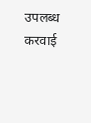उपलब्ध करवाई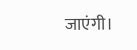जाएंगी।